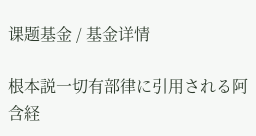课题基金 / 基金详情

根本説一切有部律に引用される阿含経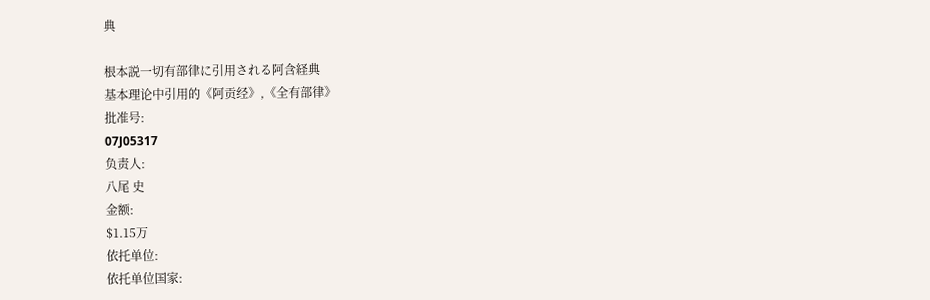典

根本説一切有部律に引用される阿含経典
基本理论中引用的《阿贡经》,《全有部律》
批准号:
07J05317
负责人:
八尾 史
金额:
$1.15万
依托单位:
依托单位国家: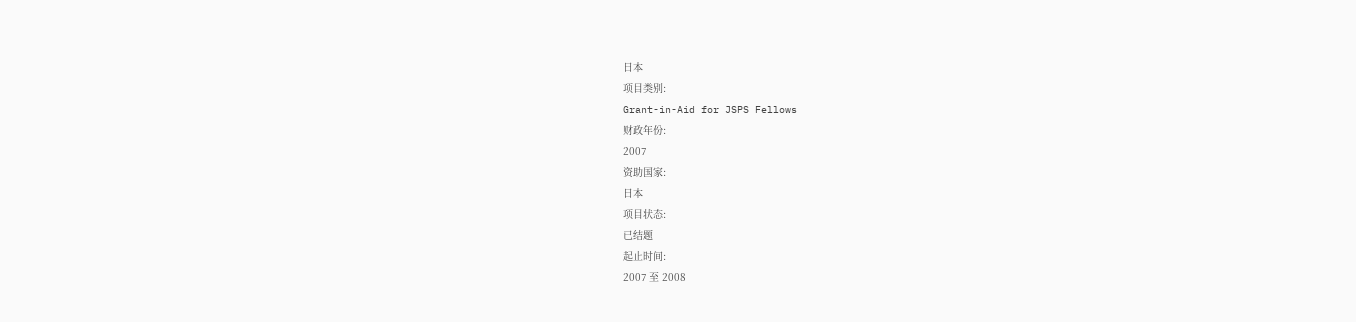日本
项目类别:
Grant-in-Aid for JSPS Fellows
财政年份:
2007
资助国家:
日本
项目状态:
已结题
起止时间:
2007 至 2008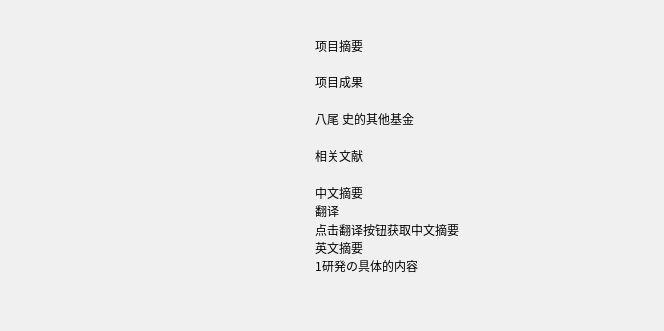项目摘要

项目成果

八尾 史的其他基金

相关文献

中文摘要
翻译
点击翻译按钮获取中文摘要
英文摘要
1研発の具体的内容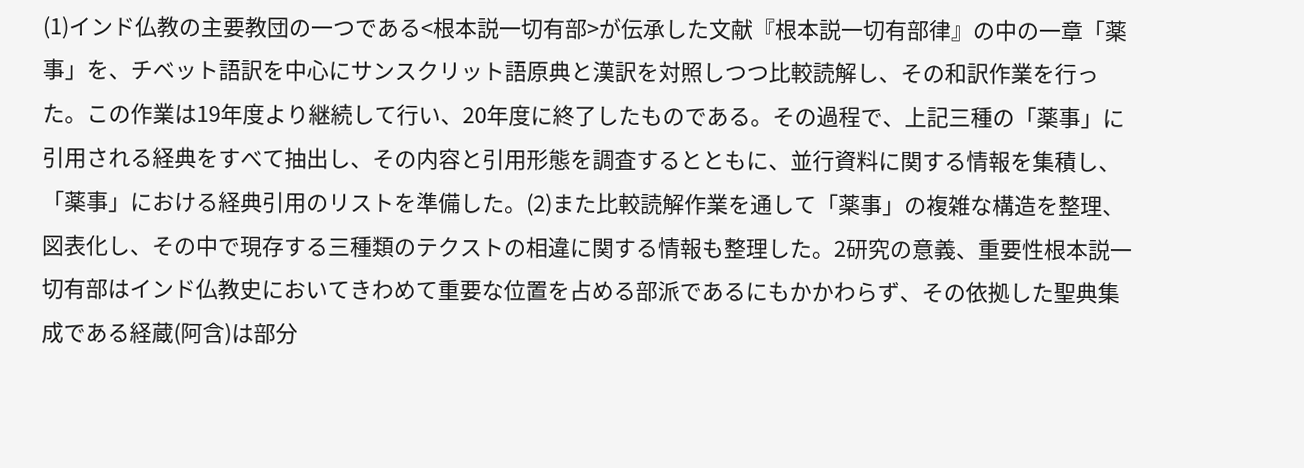(1)インド仏教の主要教団の一つである<根本説一切有部>が伝承した文献『根本説一切有部律』の中の一章「薬事」を、チベット語訳を中心にサンスクリット語原典と漢訳を対照しつつ比較読解し、その和訳作業を行った。この作業は19年度より継続して行い、20年度に終了したものである。その過程で、上記三種の「薬事」に引用される経典をすべて抽出し、その内容と引用形態を調査するとともに、並行資料に関する情報を集積し、「薬事」における経典引用のリストを準備した。(2)また比較読解作業を通して「薬事」の複雑な構造を整理、図表化し、その中で現存する三種類のテクストの相違に関する情報も整理した。2研究の意義、重要性根本説一切有部はインド仏教史においてきわめて重要な位置を占める部派であるにもかかわらず、その依拠した聖典集成である経蔵(阿含)は部分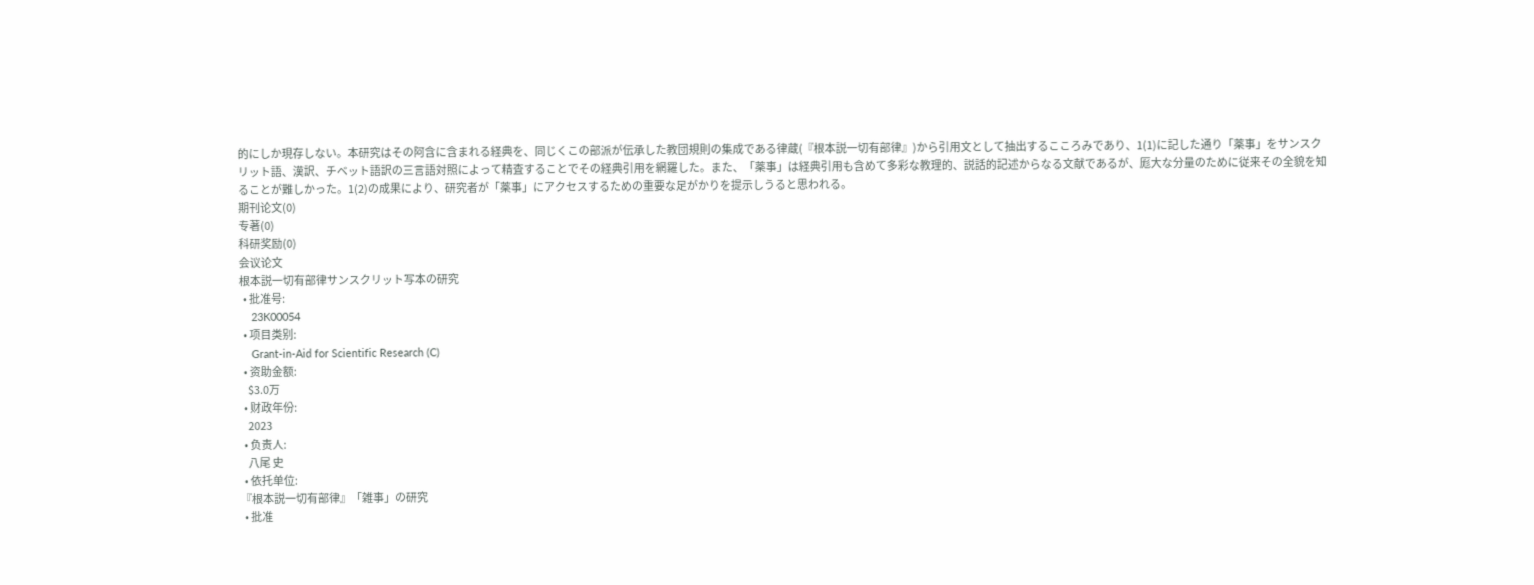的にしか現存しない。本研究はその阿含に含まれる経典を、同じくこの部派が伝承した教団規則の集成である律蔵(『根本説一切有部律』)から引用文として抽出するこころみであり、1(1)に記した通り「薬事」をサンスクリット語、漢訳、チベット語訳の三言語対照によって精査することでその経典引用を網羅した。また、「薬事」は経典引用も含めて多彩な教理的、説話的記述からなる文献であるが、厖大な分量のために従来その全貌を知ることが難しかった。1(2)の成果により、研究者が「薬事」にアクセスするための重要な足がかりを提示しうると思われる。
期刊论文(0)
专著(0)
科研奖励(0)
会议论文
根本説一切有部律サンスクリット写本の研究
  • 批准号:
    23K00054
  • 项目类别:
    Grant-in-Aid for Scientific Research (C)
  • 资助金额:
    $3.0万
  • 财政年份:
    2023
  • 负责人:
    八尾 史
  • 依托单位:
『根本説一切有部律』「雑事」の研究
  • 批准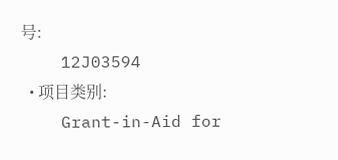号:
    12J03594
  • 项目类别:
    Grant-in-Aid for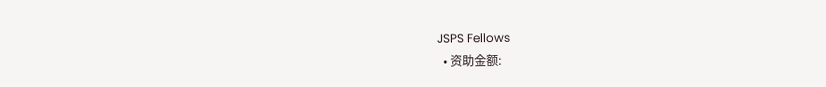JSPS Fellows
  • 资助金额: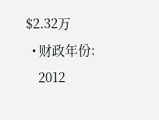$2.32万
  • 财政年份:
    2012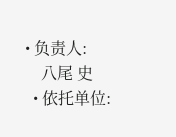• 负责人:
    八尾 史
  • 依托单位: